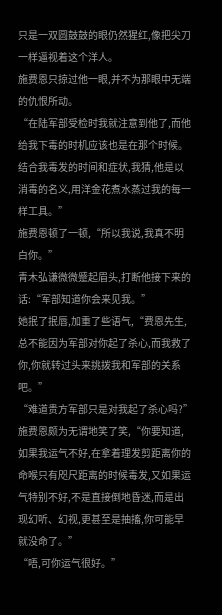只是一双圆鼓鼓的眼仍然猩红,像把尖刀一样逼视着这个洋人。
施费恩只掠过他一眼,并不为那眼中无端的仇恨所动。
“在陆军部受检时我就注意到他了,而他给我下毒的时机应该也是在那个时候。结合我毒发的时间和症状,我猜,他是以消毒的名义,用洋金花煮水蒸过我的每一样工具。”
施费恩顿了一顿,“所以我说,我真不明白你。”
青木弘谦微微蹙起眉头,打断他接下来的话:“军部知道你会来见我。”
她抿了抿唇,加重了些语气,“费恩先生,总不能因为军部对你起了杀心,而我救了你,你就转过头来挑拨我和军部的关系吧。”
“难道贵方军部只是对我起了杀心吗?”
施费恩颇为无谓地笑了笑,“你要知道,如果我运气不好,在拿着理发剪距离你的命喉只有咫尺距离的时候毒发,又如果运气特别不好,不是直接倒地昏迷,而是出现幻听、幻视,更甚至是抽搐,你可能早就没命了。”
“唔,可你运气很好。”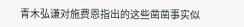青木弘谦对施费恩指出的这些凿凿事实似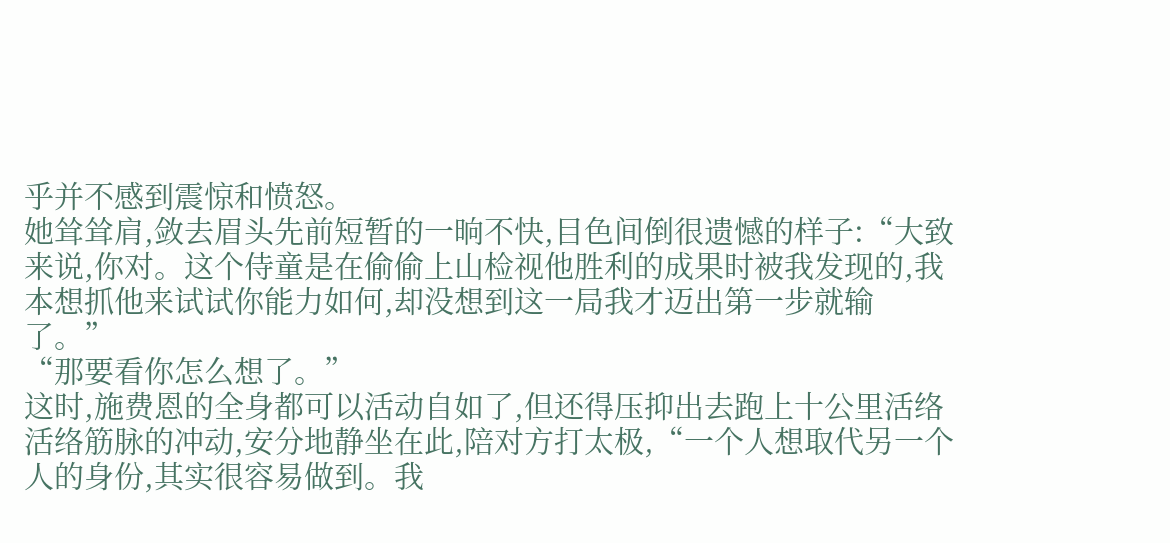乎并不感到震惊和愤怒。
她耸耸肩,敛去眉头先前短暂的一晌不快,目色间倒很遗憾的样子:“大致来说,你对。这个侍童是在偷偷上山检视他胜利的成果时被我发现的,我本想抓他来试试你能力如何,却没想到这一局我才迈出第一步就输了。”
“那要看你怎么想了。”
这时,施费恩的全身都可以活动自如了,但还得压抑出去跑上十公里活络活络筋脉的冲动,安分地静坐在此,陪对方打太极,“一个人想取代另一个人的身份,其实很容易做到。我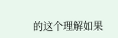的这个理解如果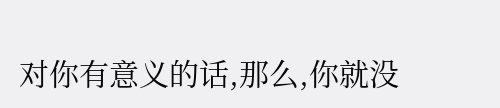对你有意义的话,那么,你就没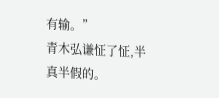有输。”
青木弘谦怔了怔,半真半假的。